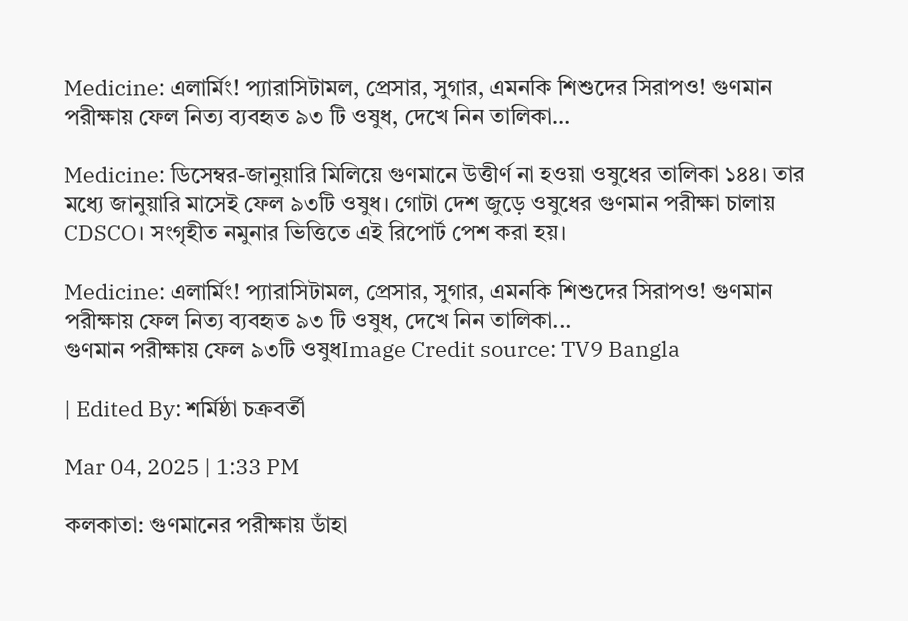Medicine: এলার্মিং! প্যারাসিটামল, প্রেসার, সুগার, এমনকি শিশুদের সিরাপও! গুণমান পরীক্ষায় ফেল নিত্য ব্যবহৃত ৯৩ টি ওষুধ, দেখে নিন তালিকা…

Medicine: ডিসেম্বর-জানুয়ারি মিলিয়ে গুণমানে উত্তীর্ণ না হ‌ওয়া ওষুধের তালিকা ১৪৪। তার মধ্যে জানুয়ারি মাসেই ফেল ৯৩টি ওষুধ। গোটা দেশ জুড়ে ওষুধের গুণমান পরীক্ষা চালায় CDSCO। সংগৃহীত নমুনার ভিত্তিতে এই রিপোর্ট পেশ করা হয়।

Medicine: এলার্মিং! প্যারাসিটামল, প্রেসার, সুগার, এমনকি শিশুদের সিরাপও! গুণমান পরীক্ষায় ফেল নিত্য ব্যবহৃত ৯৩ টি ওষুধ, দেখে নিন তালিকা...
গুণমান পরীক্ষায় ফেল ৯৩টি ওষুধImage Credit source: TV9 Bangla

| Edited By: শর্মিষ্ঠা চক্রবর্তী

Mar 04, 2025 | 1:33 PM

কলকাতা: গুণমানের পরীক্ষায় ডাঁহা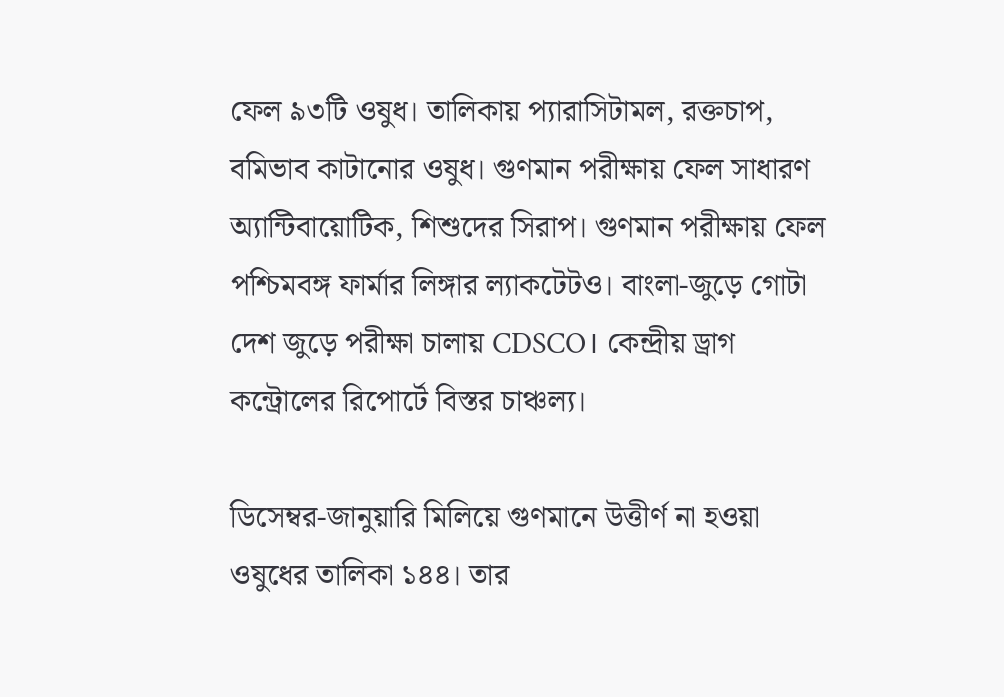ফেল ৯৩টি ওষুধ। তালিকায় প্যারাসিটামল, রক্তচাপ, বমিভাব কাটানোর ওষুধ। গুণমান পরীক্ষায় ফেল সাধারণ অ্যান্টিবায়োটিক, শিশুদের সিরাপ। গুণমান পরীক্ষায় ফেল পশ্চিমবঙ্গ ফার্মার লিঙ্গার ল্যাকটেটও। বাংলা-জুড়ে গোটা দেশ জুড়ে পরীক্ষা চালায় CDSCO। কেন্দ্রীয় ড্রাগ কন্ট্রোলের রিপোর্টে বিস্তর চাঞ্চল্য।

ডিসেম্বর-জানুয়ারি মিলিয়ে গুণমানে উত্তীর্ণ না হ‌ওয়া ওষুধের তালিকা ১৪৪। তার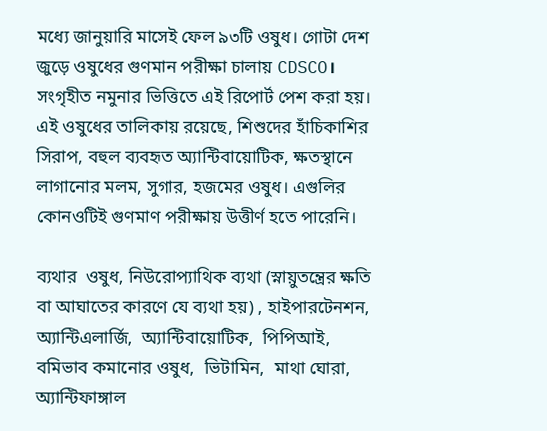মধ্যে জানুয়ারি মাসেই ফেল ৯৩টি ওষুধ। গোটা দেশ জুড়ে ওষুধের গুণমান পরীক্ষা চালায় CDSCO। সংগৃহীত নমুনার ভিত্তিতে এই রিপোর্ট পেশ করা হয়। এই ওষুধের তালিকায় রয়েছে, শিশুদের হাঁচিকাশির সিরাপ, বহুল ব্যবহৃত অ্যান্টিবায়োটিক, ক্ষতস্থানে লাগানোর মলম, সুগার, হজমের ওষুধ‌। এগুলির কোনওটিই গুণমাণ পরীক্ষায় উত্তীর্ণ হতে পারেনি।

ব্যথার  ওষুধ, নিউরোপ্যাথিক ব্যথা (স্নায়ুতন্ত্রের ক্ষতি বা আঘাতের কারণে যে ব্যথা হয়) , হাইপারটেনশন,  অ্যান্টিএলার্জি,  অ্যান্টিবায়োটিক,  পিপিআই,  বমিভাব কমানোর ওষুধ,  ভিটামিন,  মাথা ঘোরা, অ্যান্টিফাঙ্গাল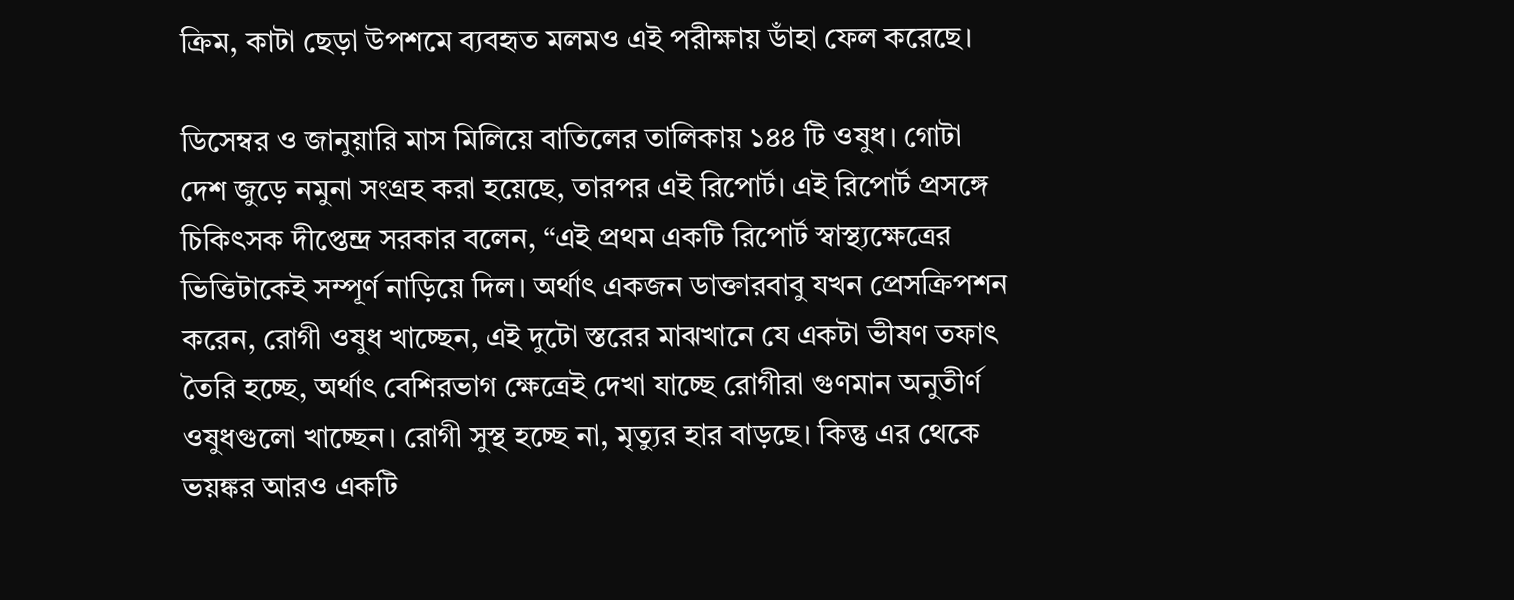ক্রিম, কাটা ছেড়া উপশমে ব্যবহৃত মলমও এই পরীক্ষায় ডাঁহা ফেল করেছে।

ডিসেম্বর ও জানুয়ারি মাস মিলিয়ে বাতিলের তালিকায় ১৪৪ টি ওষুধ। গোটা দেশ জুড়ে নমুনা সংগ্রহ করা হয়েছে, তারপর এই রিপোর্ট। এই রিপোর্ট প্রসঙ্গে চিকিৎসক দীপ্তেন্দ্র সরকার বলেন, “এই প্রথম একটি রিপোর্ট স্বাস্থ্যক্ষেত্রের ভিত্তিটাকেই সম্পূর্ণ নাড়িয়ে দিল। অর্থাৎ একজন ডাক্তারবাবু যখন প্রেসক্রিপশন করেন, রোগী ওষুধ খাচ্ছেন, এই দুটো স্তরের মাঝখানে যে একটা ভীষণ তফাৎ তৈরি হচ্ছে, অর্থাৎ বেশিরভাগ ক্ষেত্রেই দেখা যাচ্ছে রোগীরা গুণমান অনুতীর্ণ ওষুধগুলো খাচ্ছেন। রোগী সুস্থ হচ্ছে না, মৃত্যুর হার বাড়ছে। কিন্তু এর থেকে ভয়ঙ্কর আরও একটি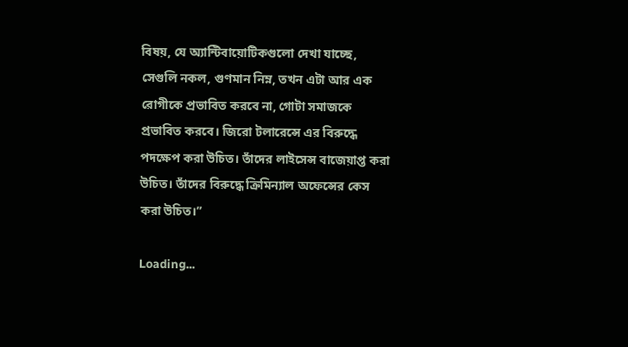বিষয়, যে অ্যান্টিবায়োটিকগুলো দেখা যাচ্ছে, সেগুলি নকল, গুণমান নিম্ন, তখন এটা আর এক রোগীকে প্রভাবিত করবে না, গোটা সমাজকে প্রভাবিত করবে। জিরো টলারেন্সে এর বিরুদ্ধে পদক্ষেপ করা উচিত। তাঁদের লাইসেন্স বাজেয়াপ্ত করা উচিত। তাঁদের বিরুদ্ধে ক্রিমিন্যাল অফেন্সের কেস করা উচিত।”

Loading...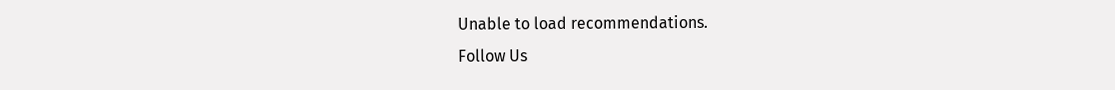Unable to load recommendations.
Follow Us